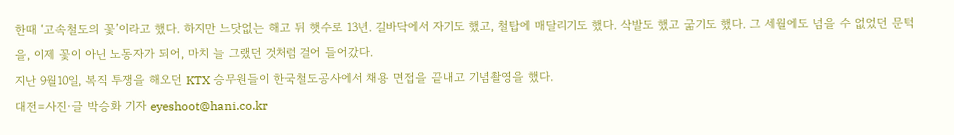한때 ‘고속철도의 꽃’이라고 했다. 하지만 느닷없는 해고 뒤 햇수로 13년. 길바닥에서 자기도 했고, 철탑에 매달리기도 했다. 삭발도 했고 굶기도 했다. 그 세월에도 넘을 수 없었던 문턱을, 이제 꽃이 아닌 노동자가 되어, 마치 늘 그랬던 것처럼 걸어 들어갔다.
지난 9월10일, 복직 투쟁을 해오던 KTX 승무원들이 한국철도공사에서 채용 면접을 끝내고 기념촬영을 했다.
대전=사진·글 박승화 기자 eyeshoot@hani.co.kr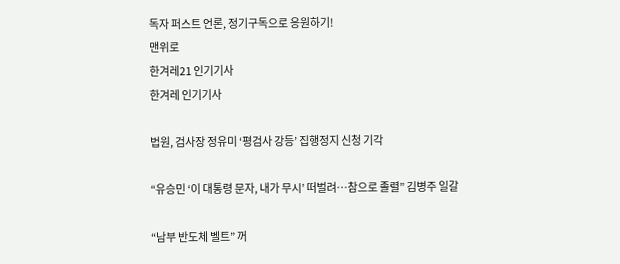독자 퍼스트 언론, 정기구독으로 응원하기!
맨위로
한겨레21 인기기사
한겨레 인기기사

법원, 검사장 정유미 ‘평검사 강등’ 집행정지 신청 기각

“유승민 ‘이 대통령 문자, 내가 무시’ 떠벌려…참으로 졸렬” 김병주 일갈

“남부 반도체 벨트” 꺼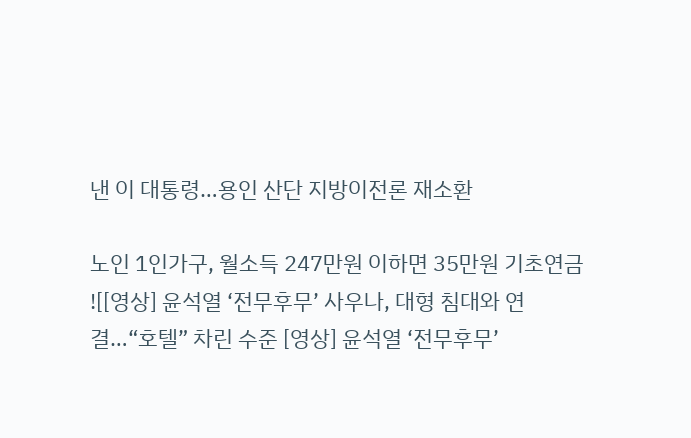낸 이 대통령…용인 산단 지방이전론 재소환

노인 1인가구, 월소득 247만원 이하면 35만원 기초연금
![[영상] 윤석열 ‘전무후무’ 사우나, 대형 침대와 연결…“호텔” 차린 수준 [영상] 윤석열 ‘전무후무’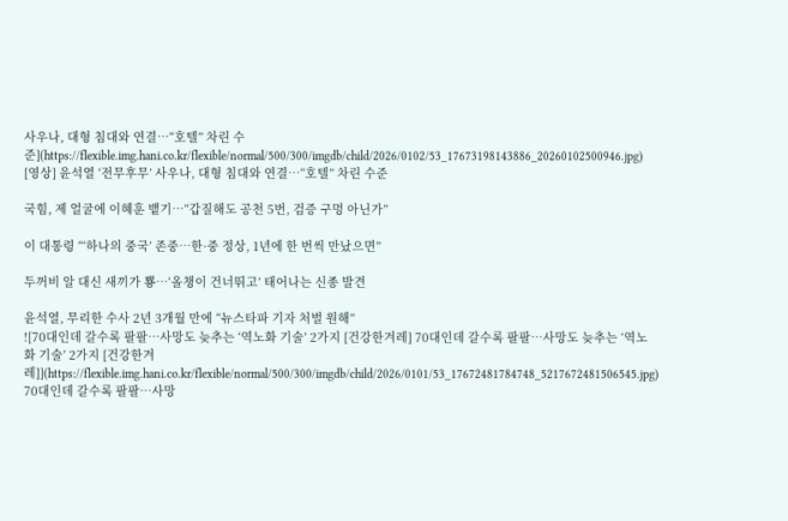사우나, 대형 침대와 연결…“호텔” 차린 수준](https://flexible.img.hani.co.kr/flexible/normal/500/300/imgdb/child/2026/0102/53_17673198143886_20260102500946.jpg)
[영상] 윤석열 ‘전무후무’ 사우나, 대형 침대와 연결…“호텔” 차린 수준

국힘, 제 얼굴에 이혜훈 뱉기…“갑질해도 공천 5번, 검증 구멍 아닌가”

이 대통령 “‘하나의 중국’ 존중…한·중 정상, 1년에 한 번씩 만났으면”

두꺼비 알 대신 새끼가 뿅…‘올챙이 건너뛰고’ 태어나는 신종 발견

윤석열, 무리한 수사 2년 3개월 만에 “뉴스타파 기자 처벌 원해”
![70대인데 갈수록 팔팔…사망도 늦추는 ‘역노화 기술’ 2가지 [건강한겨레] 70대인데 갈수록 팔팔…사망도 늦추는 ‘역노화 기술’ 2가지 [건강한겨레]](https://flexible.img.hani.co.kr/flexible/normal/500/300/imgdb/child/2026/0101/53_17672481784748_5217672481506545.jpg)
70대인데 갈수록 팔팔…사망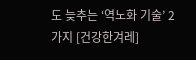도 늦추는 ‘역노화 기술’ 2가지 [건강한겨레]